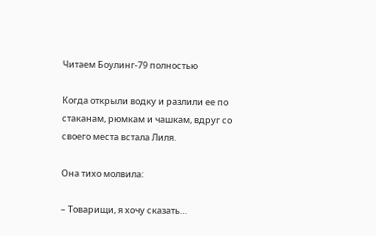Читаем Боулинг-79 полностью

Когда открыли водку и разлили ее по стаканам, рюмкам и чашкам, вдруг со своего места встала Лиля.

Она тихо молвила:

– Товарищи, я хочу сказать…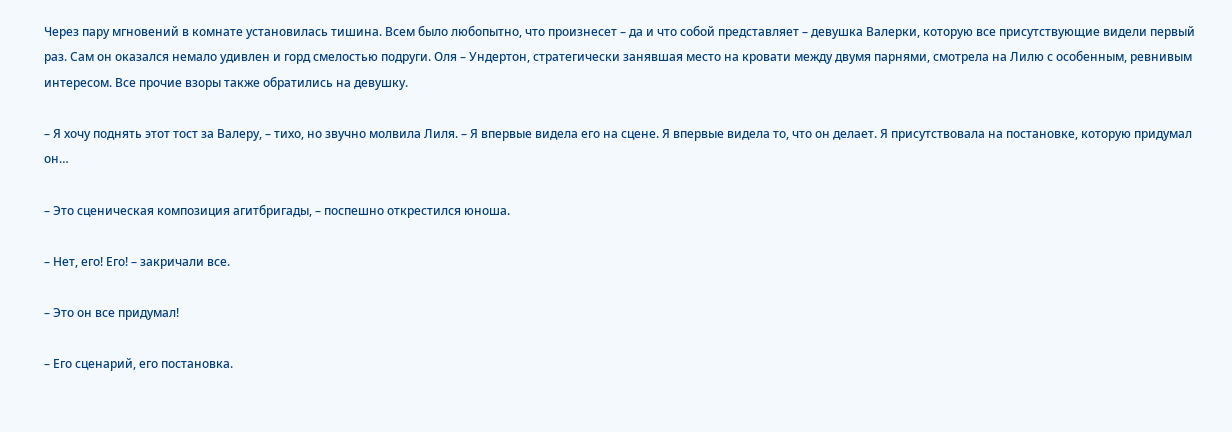Через пару мгновений в комнате установилась тишина. Всем было любопытно, что произнесет – да и что собой представляет – девушка Валерки, которую все присутствующие видели первый раз. Сам он оказался немало удивлен и горд смелостью подруги. Оля – Ундертон, стратегически занявшая место на кровати между двумя парнями, смотрела на Лилю с особенным, ревнивым интересом. Все прочие взоры также обратились на девушку.

– Я хочу поднять этот тост за Валеру, – тихо, но звучно молвила Лиля. – Я впервые видела его на сцене. Я впервые видела то, что он делает. Я присутствовала на постановке, которую придумал он…

– Это сценическая композиция агитбригады, – поспешно открестился юноша.

– Нет, его! Его! – закричали все.

– Это он все придумал!

– Его сценарий, его постановка.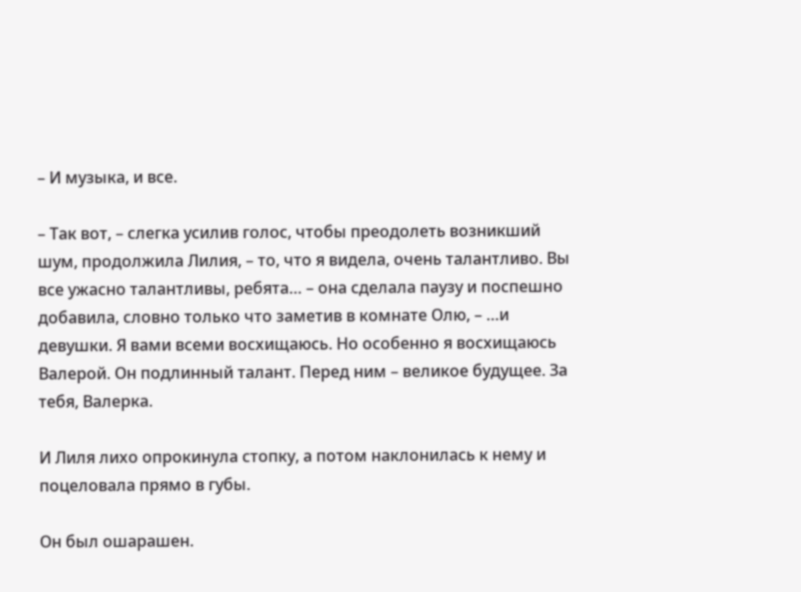– И музыка, и все.

– Так вот, – слегка усилив голос, чтобы преодолеть возникший шум, продолжила Лилия, – то, что я видела, очень талантливо. Вы все ужасно талантливы, ребята… – она сделала паузу и поспешно добавила, словно только что заметив в комнате Олю, – …и девушки. Я вами всеми восхищаюсь. Но особенно я восхищаюсь Валерой. Он подлинный талант. Перед ним – великое будущее. За тебя, Валерка.

И Лиля лихо опрокинула стопку, а потом наклонилась к нему и поцеловала прямо в губы.

Он был ошарашен.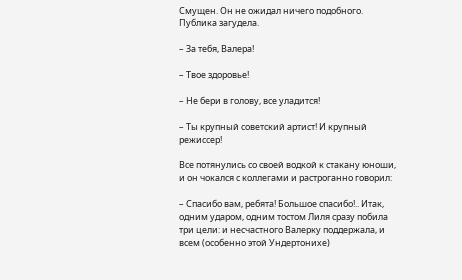Смущен. Он не ожидал ничего подобного. Публика загудела.

– За тебя, Валера!

– Твое здоровье!

– Не бери в голову, все уладится!

– Ты крупный советский артист! И крупный режиссер!

Все потянулись со своей водкой к стакану юноши, и он чокался с коллегами и растроганно говорил:

– Спасибо вам, ребята! Большое спасибо!.. Итак, одним ударом, одним тостом Лиля сразу побила три цели: и несчастного Валерку поддержала, и всем (особенно этой Ундертонихе)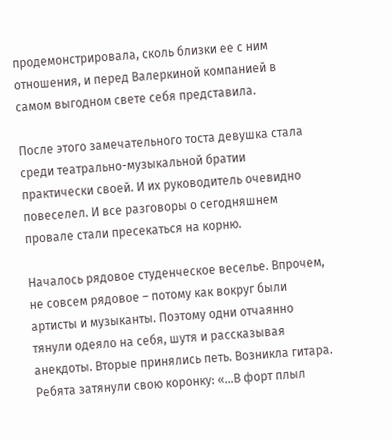продемонстрировала, сколь близки ее с ним отношения, и перед Валеркиной компанией в самом выгодном свете себя представила.

После этого замечательного тоста девушка стала среди театрально-музыкальной братии практически своей. И их руководитель очевидно повеселел. И все разговоры о сегодняшнем провале стали пресекаться на корню.

Началось рядовое студенческое веселье. Впрочем, не совсем рядовое – потому как вокруг были артисты и музыканты. Поэтому одни отчаянно тянули одеяло на себя, шутя и рассказывая анекдоты. Вторые принялись петь. Возникла гитара. Ребята затянули свою коронку: «…В форт плыл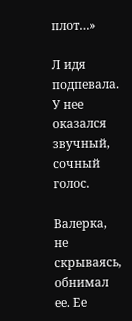плот…»

Л идя подпевала. У нее оказался звучный, сочный голос.

Валерка, не скрываясь, обнимал ее. Ее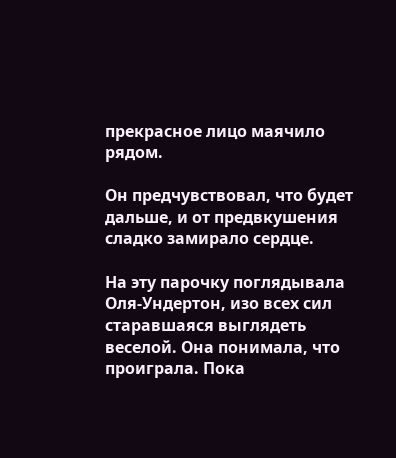прекрасное лицо маячило рядом.

Он предчувствовал, что будет дальше, и от предвкушения сладко замирало сердце.

На эту парочку поглядывала Оля-Ундертон, изо всех сил старавшаяся выглядеть веселой. Она понимала, что проиграла. Пока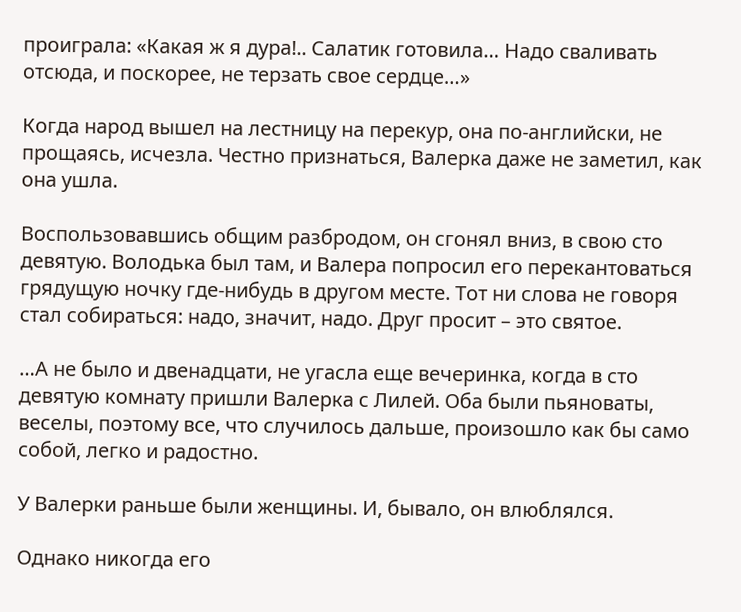проиграла: «Какая ж я дура!.. Салатик готовила… Надо сваливать отсюда, и поскорее, не терзать свое сердце…»

Когда народ вышел на лестницу на перекур, она по-английски, не прощаясь, исчезла. Честно признаться, Валерка даже не заметил, как она ушла.

Воспользовавшись общим разбродом, он сгонял вниз, в свою сто девятую. Володька был там, и Валера попросил его перекантоваться грядущую ночку где-нибудь в другом месте. Тот ни слова не говоря стал собираться: надо, значит, надо. Друг просит – это святое.

…А не было и двенадцати, не угасла еще вечеринка, когда в сто девятую комнату пришли Валерка с Лилей. Оба были пьяноваты, веселы, поэтому все, что случилось дальше, произошло как бы само собой, легко и радостно.

У Валерки раньше были женщины. И, бывало, он влюблялся.

Однако никогда его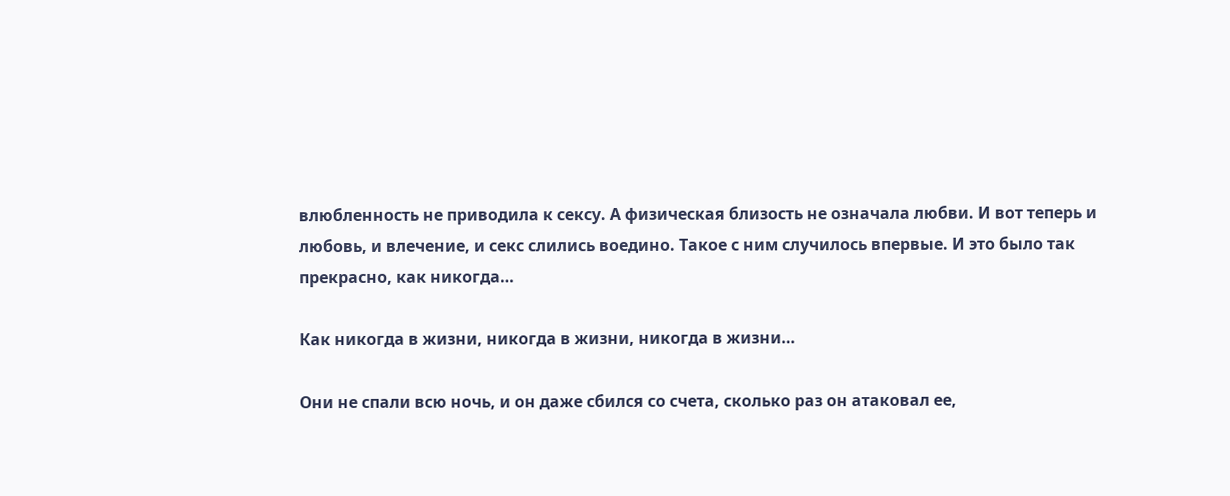влюбленность не приводила к сексу. А физическая близость не означала любви. И вот теперь и любовь, и влечение, и секс слились воедино. Такое с ним случилось впервые. И это было так прекрасно, как никогда…

Как никогда в жизни, никогда в жизни, никогда в жизни…

Они не спали всю ночь, и он даже сбился со счета, сколько раз он атаковал ее,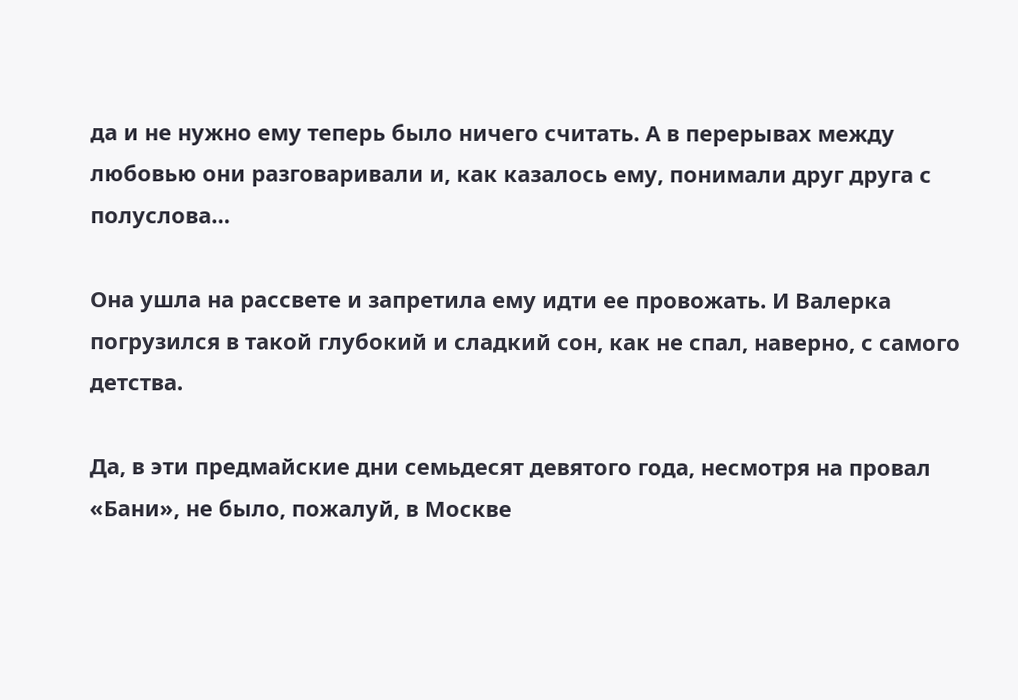да и не нужно ему теперь было ничего считать. А в перерывах между любовью они разговаривали и, как казалось ему, понимали друг друга с полуслова…

Она ушла на рассвете и запретила ему идти ее провожать. И Валерка погрузился в такой глубокий и сладкий сон, как не спал, наверно, с самого детства.

Да, в эти предмайские дни семьдесят девятого года, несмотря на провал «Бани», не было, пожалуй, в Москве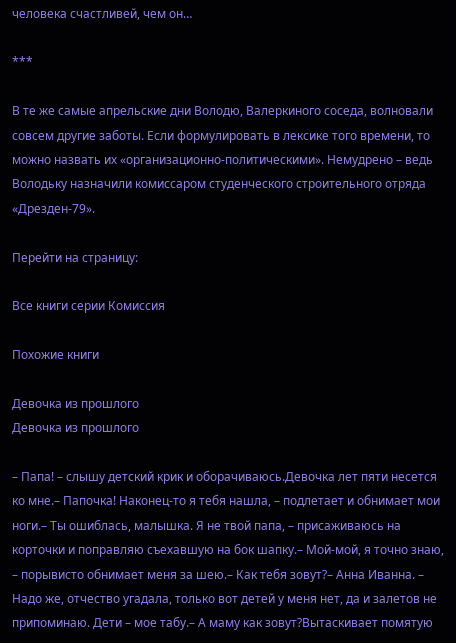человека счастливей, чем он…

***

В те же самые апрельские дни Володю, Валеркиного соседа, волновали совсем другие заботы. Если формулировать в лексике того времени, то можно назвать их «организационно-политическими». Немудрено – ведь Володьку назначили комиссаром студенческого строительного отряда «Дрезден-79».

Перейти на страницу:

Все книги серии Комиссия

Похожие книги

Девочка из прошлого
Девочка из прошлого

– Папа! – слышу детский крик и оборачиваюсь.Девочка лет пяти несется ко мне.– Папочка! Наконец-то я тебя нашла, – подлетает и обнимает мои ноги.– Ты ошиблась, малышка. Я не твой папа, – присаживаюсь на корточки и поправляю съехавшую на бок шапку.– Мой-мой, я точно знаю, – порывисто обнимает меня за шею.– Как тебя зовут?– Анна Иванна. – Надо же, отчество угадала, только вот детей у меня нет, да и залетов не припоминаю. Дети – мое табу.– А маму как зовут?Вытаскивает помятую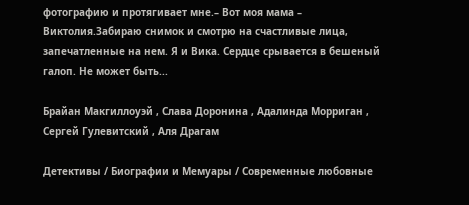фотографию и протягивает мне.– Вот моя мама – Виктолия.Забираю снимок и смотрю на счастливые лица, запечатленные на нем. Я и Вика. Сердце срывается в бешеный галоп. Не может быть...

Брайан Макгиллоуэй , Слава Доронина , Адалинда Морриган , Сергей Гулевитский , Аля Драгам

Детективы / Биографии и Мемуары / Современные любовные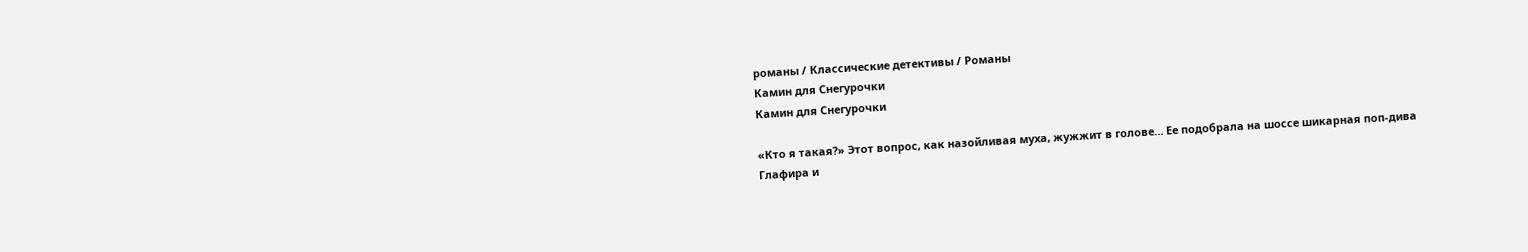романы / Классические детективы / Романы
Камин для Снегурочки
Камин для Снегурочки

«Кто я такая?» Этот вопрос, как назойливая муха, жужжит в голове… Ее подобрала на шоссе шикарная поп-дива Глафира и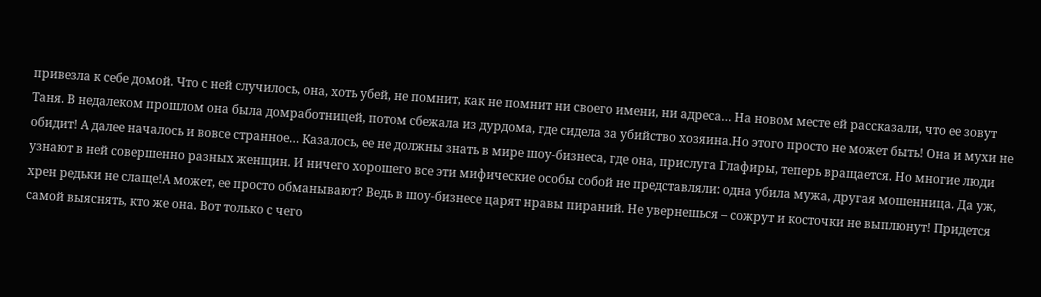привезла к себе домой. Что с ней случилось, она, хоть убей, не помнит, как не помнит ни своего имени, ни адреса… На новом месте ей рассказали, что ее зовут Таня. В недалеком прошлом она была домработницей, потом сбежала из дурдома, где сидела за убийство хозяина.Но этого просто не может быть! Она и мухи не обидит! А далее началось и вовсе странное… Казалось, ее не должны знать в мире шоу-бизнеса, где она, прислуга Глафиры, теперь вращается. Но многие люди узнают в ней совершенно разных женщин. И ничего хорошего все эти мифические особы собой не представляли: одна убила мужа, другая мошенница. Да уж, хрен редьки не слаще!А может, ее просто обманывают? Ведь в шоу-бизнесе царят нравы пираний. Не увернешься – сожрут и косточки не выплюнут! Придется самой выяснять, кто же она. Вот только с чего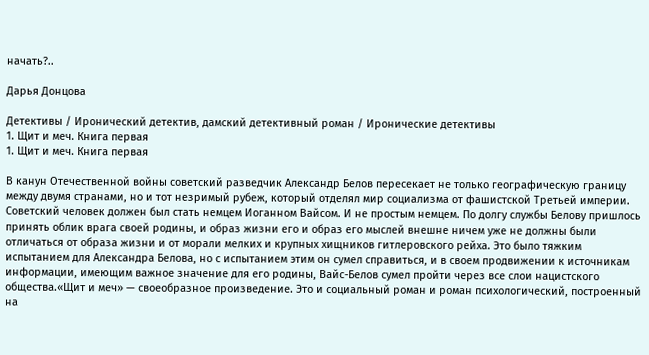начать?..

Дарья Донцова

Детективы / Иронический детектив, дамский детективный роман / Иронические детективы
1. Щит и меч. Книга первая
1. Щит и меч. Книга первая

В канун Отечественной войны советский разведчик Александр Белов пересекает не только географическую границу между двумя странами, но и тот незримый рубеж, который отделял мир социализма от фашистской Третьей империи. Советский человек должен был стать немцем Иоганном Вайсом. И не простым немцем. По долгу службы Белову пришлось принять облик врага своей родины, и образ жизни его и образ его мыслей внешне ничем уже не должны были отличаться от образа жизни и от морали мелких и крупных хищников гитлеровского рейха. Это было тяжким испытанием для Александра Белова, но с испытанием этим он сумел справиться, и в своем продвижении к источникам информации, имеющим важное значение для его родины, Вайс-Белов сумел пройти через все слои нацистского общества.«Щит и меч» — своеобразное произведение. Это и социальный роман и роман психологический, построенный на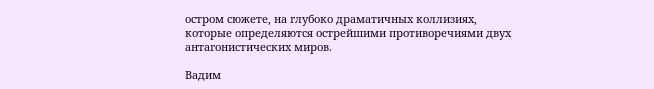остром сюжете, на глубоко драматичных коллизиях, которые определяются острейшими противоречиями двух антагонистических миров.

Вадим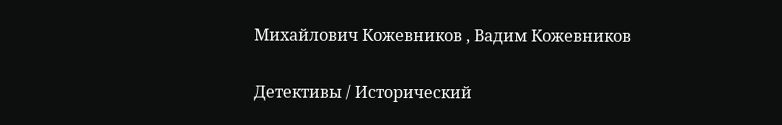Михайлович Кожевников , Вадим Кожевников

Детективы / Исторический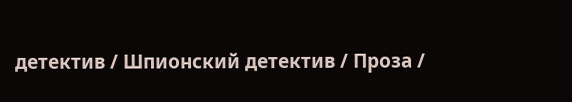детектив / Шпионский детектив / Проза /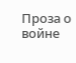Проза о войне